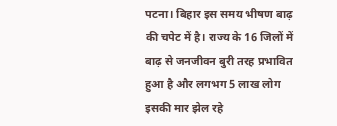पटना। बिहार इस समय भीषण बाढ़ की चपेट में है। राज्य के 16 जिलों में बाढ़ से जनजीवन बुरी तरह प्रभावित हुआ है और लगभग 5 लाख लोग इसकी मार झेल रहे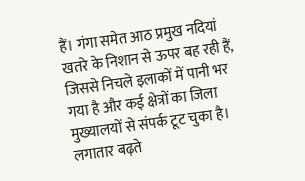हैं। गंगा समेत आठ प्रमुख नदियां खतरे के निशान से ऊपर बह रही हैं, जिससे निचले इलाकों में पानी भर गया है और कई क्षेत्रों का जिला मुख्यालयों से संपर्क टूट चुका है। लगातार बढ़ते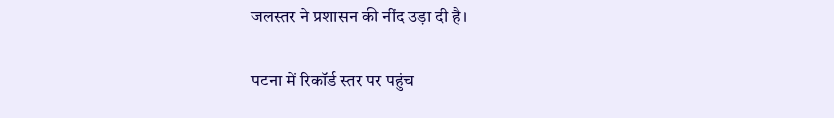जलस्तर ने प्रशासन की नींद उड़ा दी है।

पटना में रिकॉर्ड स्तर पर पहुंच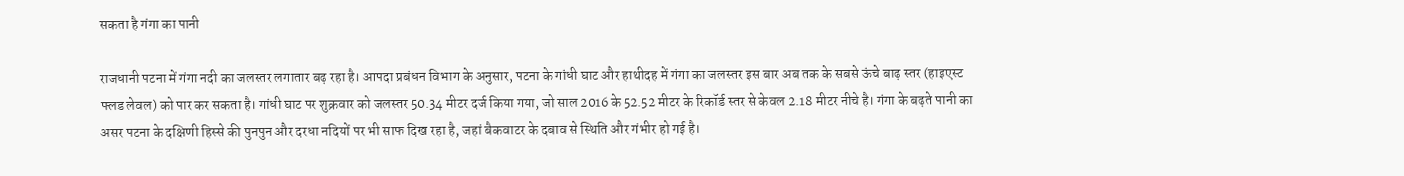सकता है गंगा का पानी

राजधानी पटना में गंगा नदी का जलस्तर लगातार बढ़ रहा है। आपदा प्रबंधन विभाग के अनुसार, पटना के गांधी घाट और हाथीदह में गंगा का जलस्तर इस बार अब तक के सबसे ऊंचे बाढ़ स्तर (हाइएस्ट फ्लड लेवल) को पार कर सकता है। गांधी घाट पर शुक्रवार को जलस्तर 50.34 मीटर दर्ज किया गया, जो साल 2016 के 52.52 मीटर के रिकॉर्ड स्तर से केवल 2.18 मीटर नीचे है। गंगा के बढ़ते पानी का असर पटना के दक्षिणी हिस्से की पुनपुन और दरधा नदियों पर भी साफ दिख रहा है, जहां बैकवाटर के दबाव से स्थिति और गंभीर हो गई है।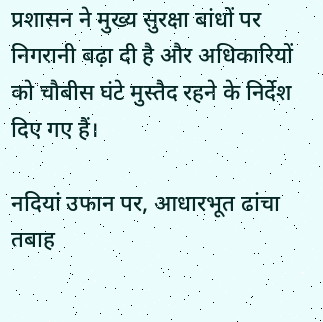प्रशासन ने मुख्य सुरक्षा बांधों पर निगरानी बढ़ा दी है और अधिकारियों को चौबीस घंटे मुस्तैद रहने के निर्देश दिए गए हैं।

नदियां उफान पर, आधारभूत ढांचा तबाह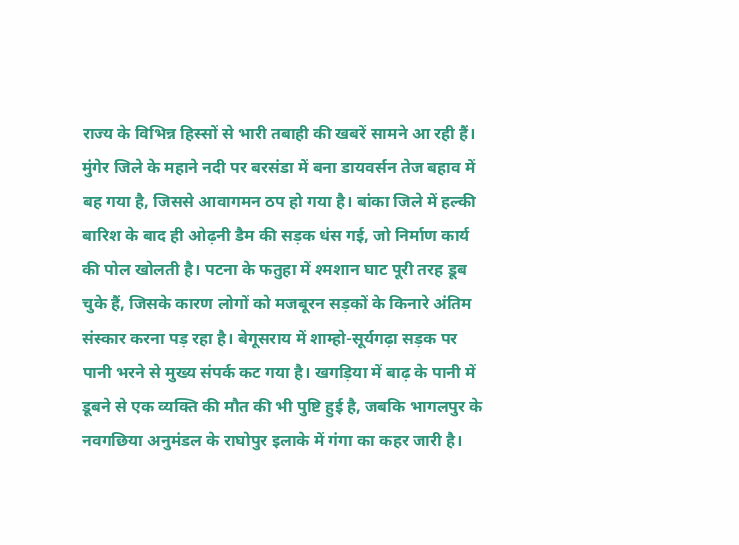राज्य के विभिन्न हिस्सों से भारी तबाही की खबरें सामने आ रही हैं। मुंगेर जिले के महाने नदी पर बरसंडा में बना डायवर्सन तेज बहाव में बह गया है, जिससे आवागमन ठप हो गया है। बांका जिले में हल्की बारिश के बाद ही ओढ़नी डैम की सड़क धंस गई, जो निर्माण कार्य की पोल खोलती है। पटना के फतुहा में श्मशान घाट पूरी तरह डूब चुके हैं, जिसके कारण लोगों को मजबूरन सड़कों के किनारे अंतिम संस्कार करना पड़ रहा है। बेगूसराय में शाम्हो-सूर्यगढ़ा सड़क पर पानी भरने से मुख्य संपर्क कट गया है। खगड़िया में बाढ़ के पानी में डूबने से एक व्यक्ति की मौत की भी पुष्टि हुई है, जबकि भागलपुर के नवगछिया अनुमंडल के राघोपुर इलाके में गंगा का कहर जारी है।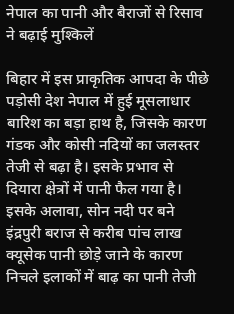नेपाल का पानी और बैराजों से रिसाव ने बढ़ाई मुश्किलें

बिहार में इस प्राकृतिक आपदा के पीछे पड़ोसी देश नेपाल में हुई मूसलाधार बारिश का बड़ा हाथ है, जिसके कारण गंडक और कोसी नदियों का जलस्तर तेजी से बढ़ा है। इसके प्रभाव से दियारा क्षेत्रों में पानी फैल गया है। इसके अलावा, सोन नदी पर बने इंद्रपुरी बराज से करीब पांच लाख क्यूसेक पानी छोड़े जाने के कारण निचले इलाकों में बाढ़ का पानी तेजी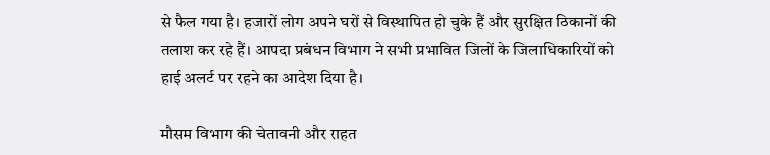से फैल गया है। हजारों लोग अपने घरों से विस्थापित हो चुके हैं और सुरक्षित ठिकानों की तलाश कर रहे हैं। आपदा प्रबंधन विभाग ने सभी प्रभावित जिलों के जिलाधिकारियों को हाई अलर्ट पर रहने का आदेश दिया है।

मौसम विभाग की चेतावनी और राहत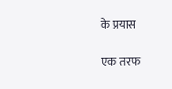के प्रयास

एक तरफ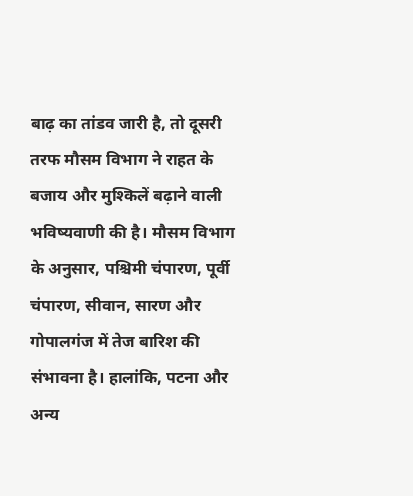बाढ़ का तांडव जारी है, तो दूसरी तरफ मौसम विभाग ने राहत के बजाय और मुश्किलें बढ़ाने वाली भविष्यवाणी की है। मौसम विभाग के अनुसार, पश्चिमी चंपारण, पूर्वी चंपारण, सीवान, सारण और गोपालगंज में तेज बारिश की संभावना है। हालांकि, पटना और अन्य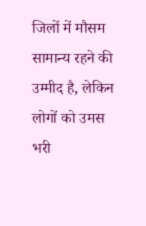जिलों में मौसम सामान्य रहने की उम्मीद है, लेकिन लोगों को उमस भरी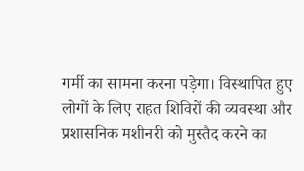गर्मी का सामना करना पड़ेगा। विस्थापित हुए लोगों के लिए राहत शिविरों की व्यवस्था और प्रशासनिक मशीनरी को मुस्तैद करने का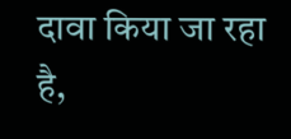दावा किया जा रहा है,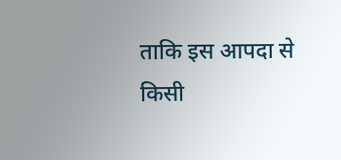ताकि इस आपदा से किसी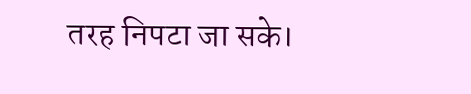तरह निपटा जा सके।